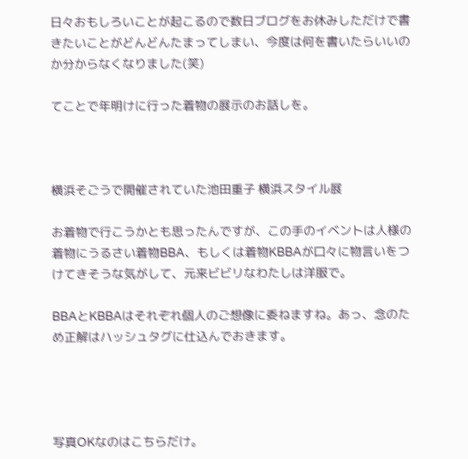日々おもしろいことが起こるので数日ブログをお休みしただけで書きたいことがどんどんたまってしまい、今度は何を書いたらいいのか分からなくなりました(笑)

てことで年明けに行った着物の展示のお話しを。



横浜そごうで開催されていた池田重子 横浜スタイル展

お着物で行こうかとも思ったんですが、この手のイベントは人様の着物にうるさい着物BBA、もしくは着物KBBAが口々に物言いをつけてきそうな気がして、元来ビビリなわたしは洋服で。

BBAとKBBAはそれぞれ個人のご想像に委ねますね。あっ、念のため正解はハッシュタグに仕込んでおきます。




写真OKなのはこちらだけ。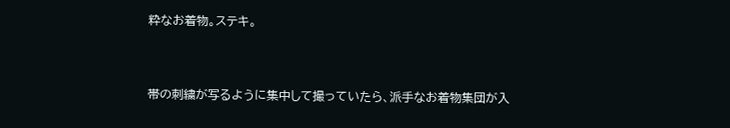粋なお着物。ステキ。


帯の刺繍が写るように集中して撮っていたら、派手なお着物集団が入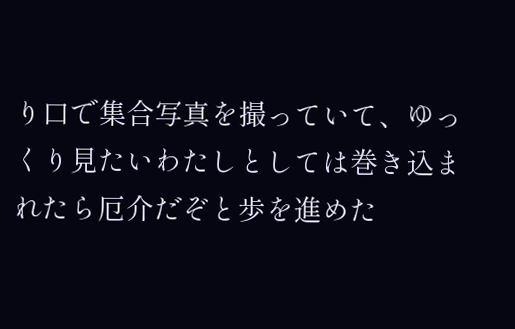り口で集合写真を撮っていて、ゆっくり見たいわたしとしては巻き込まれたら厄介だぞと歩を進めた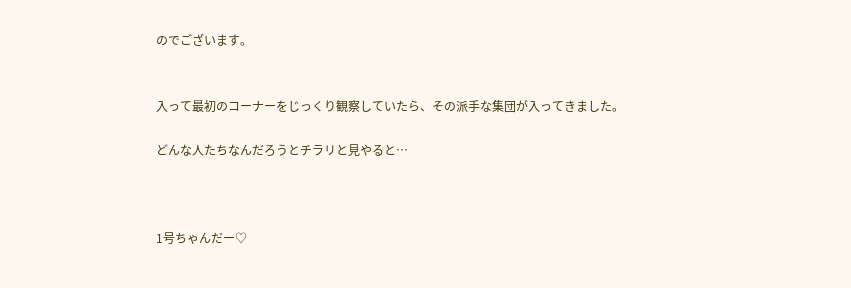のでございます。


入って最初のコーナーをじっくり観察していたら、その派手な集団が入ってきました。

どんな人たちなんだろうとチラリと見やると…



1号ちゃんだー♡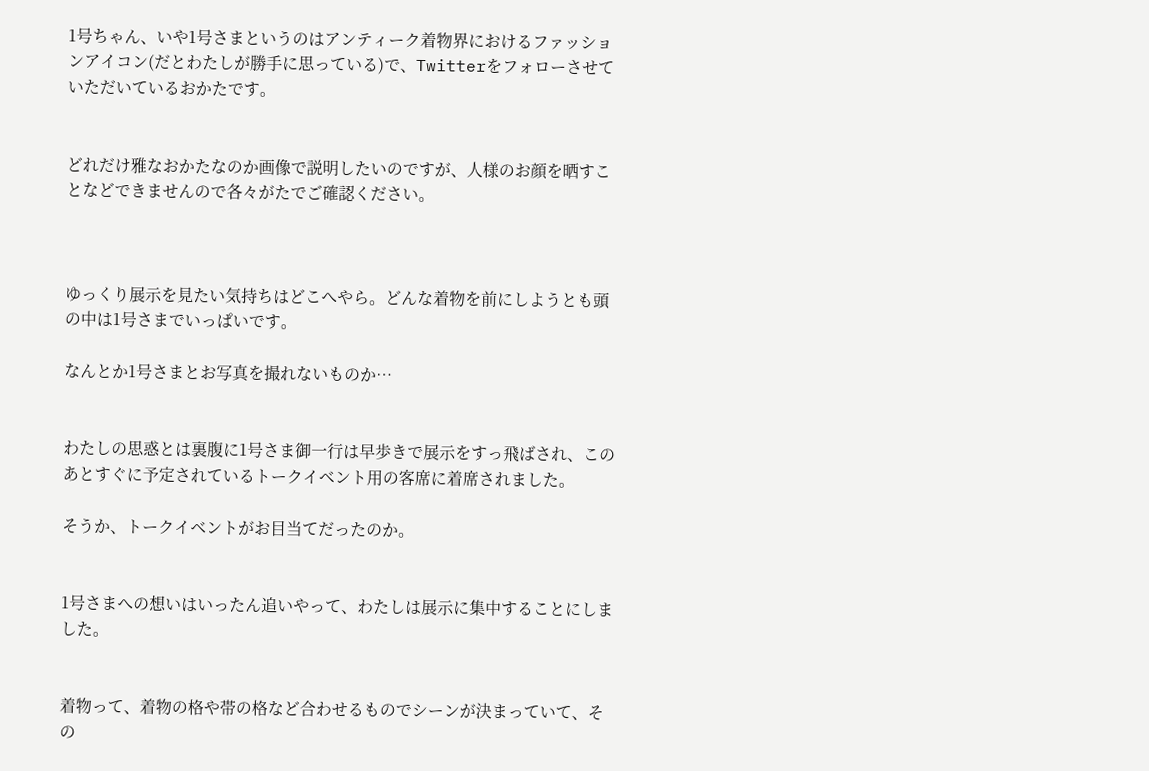1号ちゃん、いや1号さまというのはアンティーク着物界におけるファッションアイコン(だとわたしが勝手に思っている)で、Twitterをフォローさせていただいているおかたです。


どれだけ雅なおかたなのか画像で説明したいのですが、人様のお顔を晒すことなどできませんので各々がたでご確認ください。



ゆっくり展示を見たい気持ちはどこへやら。どんな着物を前にしようとも頭の中は1号さまでいっぱいです。

なんとか1号さまとお写真を撮れないものか…


わたしの思惑とは裏腹に1号さま御一行は早歩きで展示をすっ飛ばされ、このあとすぐに予定されているトークイベント用の客席に着席されました。

そうか、トークイベントがお目当てだったのか。


1号さまへの想いはいったん追いやって、わたしは展示に集中することにしました。


着物って、着物の格や帯の格など合わせるものでシーンが決まっていて、その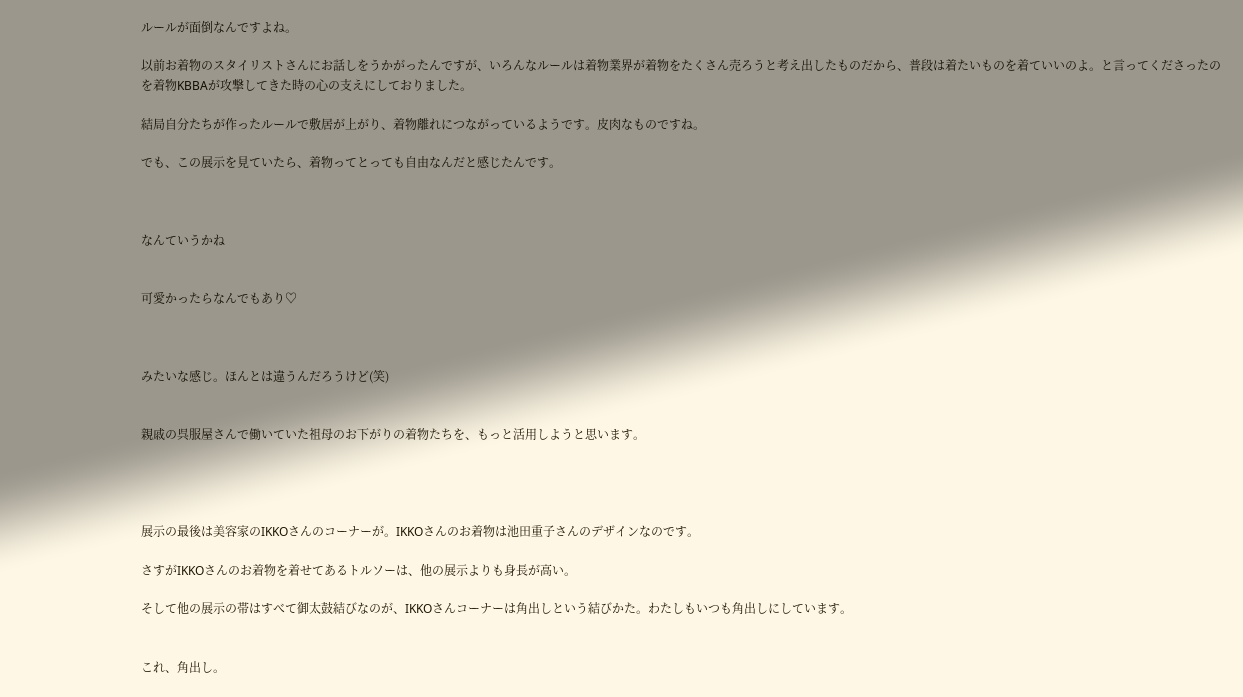ルールが面倒なんですよね。

以前お着物のスタイリストさんにお話しをうかがったんですが、いろんなルールは着物業界が着物をたくさん売ろうと考え出したものだから、普段は着たいものを着ていいのよ。と言ってくださったのを着物KBBAが攻撃してきた時の心の支えにしておりました。

結局自分たちが作ったルールで敷居が上がり、着物離れにつながっているようです。皮肉なものですね。

でも、この展示を見ていたら、着物ってとっても自由なんだと感じたんです。



なんていうかね


可愛かったらなんでもあり♡



みたいな感じ。ほんとは違うんだろうけど(笑)


親戚の呉服屋さんで働いていた祖母のお下がりの着物たちを、もっと活用しようと思います。




展示の最後は美容家のIKKOさんのコーナーが。IKKOさんのお着物は池田重子さんのデザインなのです。

さすがIKKOさんのお着物を着せてあるトルソーは、他の展示よりも身長が高い。

そして他の展示の帯はすべて御太鼓結びなのが、IKKOさんコーナーは角出しという結びかた。わたしもいつも角出しにしています。


これ、角出し。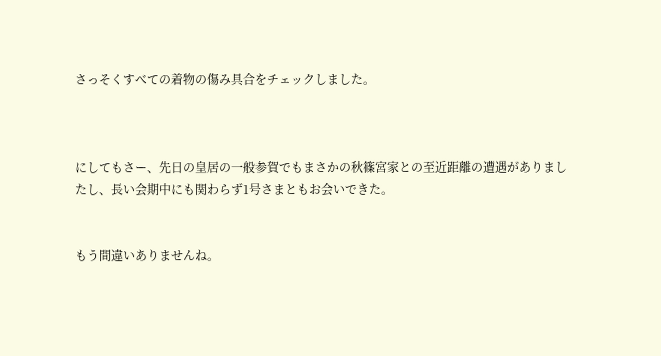さっそくすべての着物の傷み具合をチェックしました。



にしてもさー、先日の皇居の一般参賀でもまさかの秋篠宮家との至近距離の遭遇がありましたし、長い会期中にも関わらず1号さまともお会いできた。


もう間違いありませんね。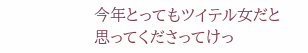今年とってもツイテル女だと思ってくださってけっ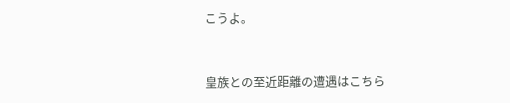こうよ。



皇族との至近距離の遭遇はこちら